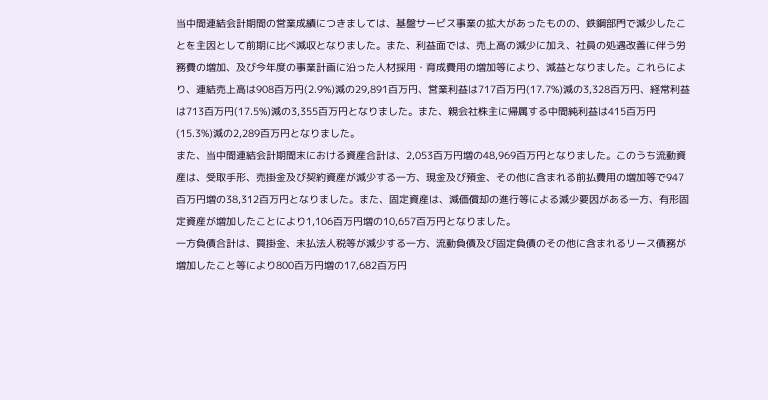当中間連結会計期間の営業成績につきましては、基盤サービス事業の拡大があったものの、鉄鋼部門で減少したことを主因として前期に比べ減収となりました。また、利益面では、売上高の減少に加え、社員の処遇改善に伴う労務費の増加、及び今年度の事業計画に沿った人材採用・育成費用の増加等により、減益となりました。これらにより、連結売上高は908百万円(2.9%)減の29,891百万円、営業利益は717百万円(17.7%)減の3,328百万円、経常利益は713百万円(17.5%)減の3,355百万円となりました。また、親会社株主に帰属する中間純利益は415百万円(15.3%)減の2,289百万円となりました。
また、当中間連結会計期間末における資産合計は、2,053百万円増の48,969百万円となりました。このうち流動資産は、受取手形、売掛金及び契約資産が減少する一方、現金及び預金、その他に含まれる前払費用の増加等で947百万円増の38,312百万円となりました。また、固定資産は、減価償却の進行等による減少要因がある一方、有形固定資産が増加したことにより1,106百万円増の10,657百万円となりました。
一方負債合計は、買掛金、未払法人税等が減少する一方、流動負債及び固定負債のその他に含まれるリース債務が増加したこと等により800百万円増の17,682百万円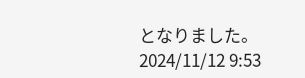となりました。
2024/11/12 9:53